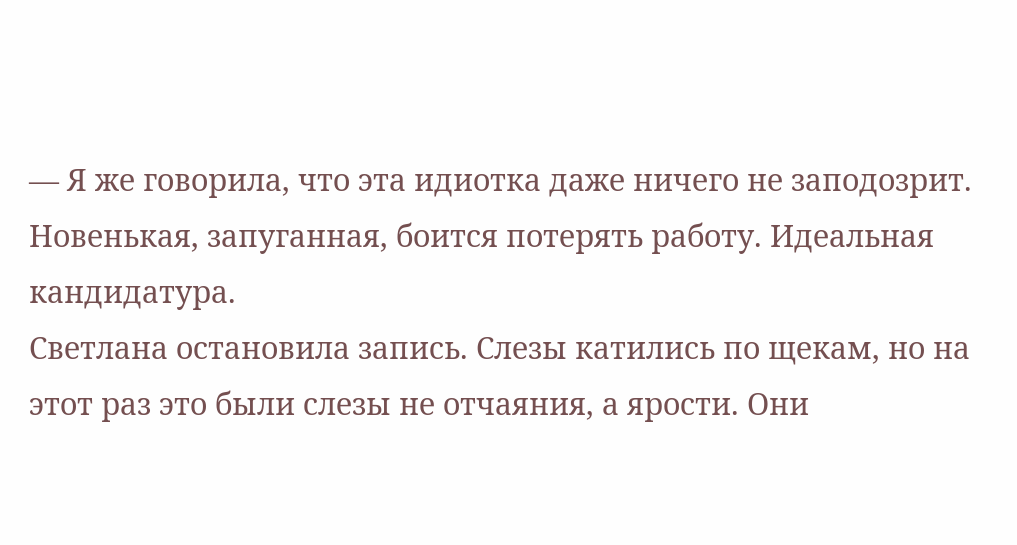— Я же говорила, что эта идиотка даже ничего не заподозрит. Новенькая, запуганная, боится потерять работу. Идеальная кандидатура.
Светлана остановила запись. Слезы катились по щекам, но на этот раз это были слезы не отчаяния, а ярости. Они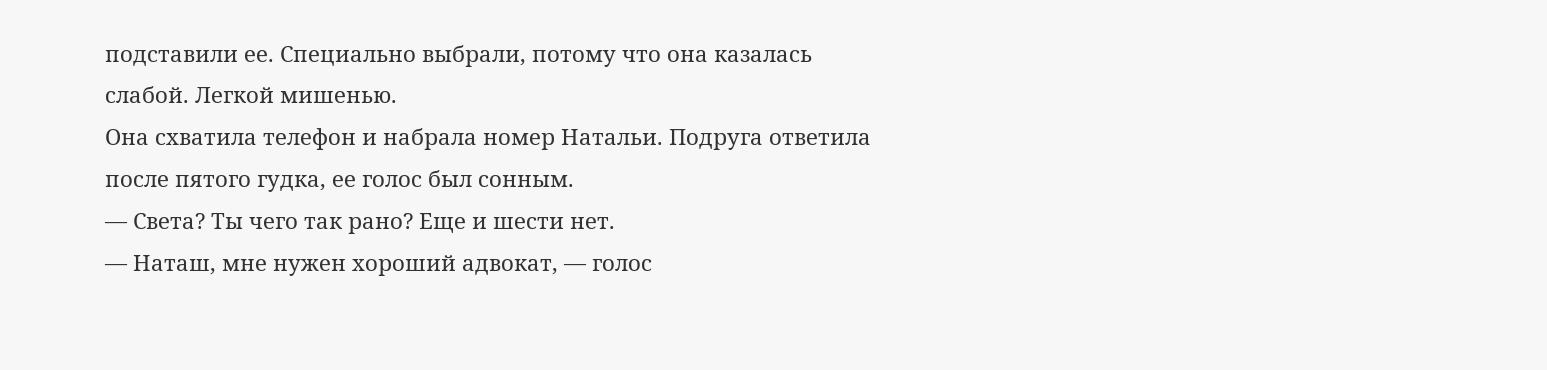подставили ее. Специально выбрали, потому что она казалась слабой. Легкой мишенью.
Она схватила телефон и набрала номер Натальи. Подруга ответила после пятого гудка, ее голос был сонным.
— Света? Ты чего так рано? Еще и шести нет.
— Наташ, мне нужен хороший адвокат, — голос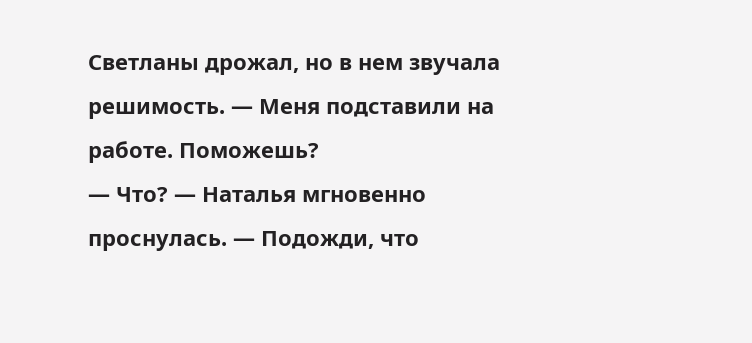Светланы дрожал, но в нем звучала решимость. — Меня подставили на работе. Поможешь?
— Что? — Наталья мгновенно проснулась. — Подожди, что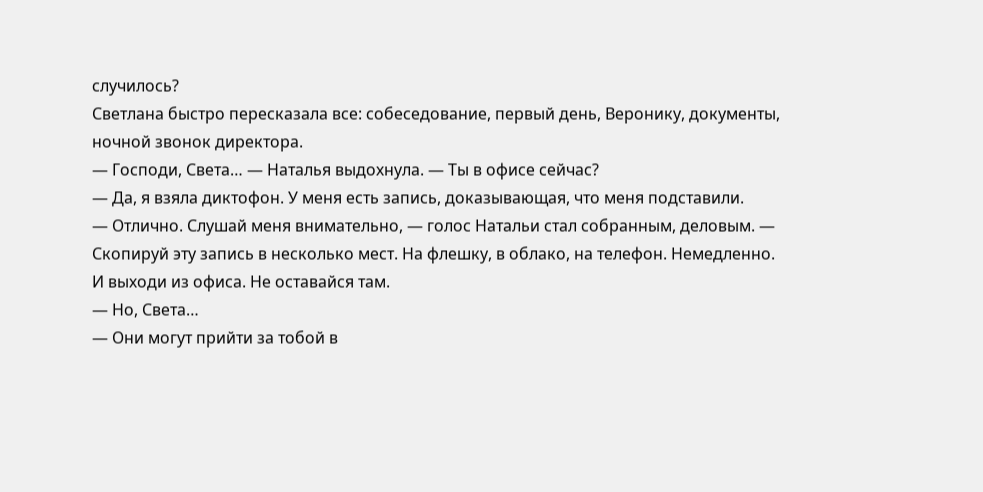случилось?
Светлана быстро пересказала все: собеседование, первый день, Веронику, документы, ночной звонок директора.
— Господи, Света… — Наталья выдохнула. — Ты в офисе сейчас?
— Да, я взяла диктофон. У меня есть запись, доказывающая, что меня подставили.
— Отлично. Слушай меня внимательно, — голос Натальи стал собранным, деловым. — Скопируй эту запись в несколько мест. На флешку, в облако, на телефон. Немедленно. И выходи из офиса. Не оставайся там.
— Но, Света…
— Они могут прийти за тобой в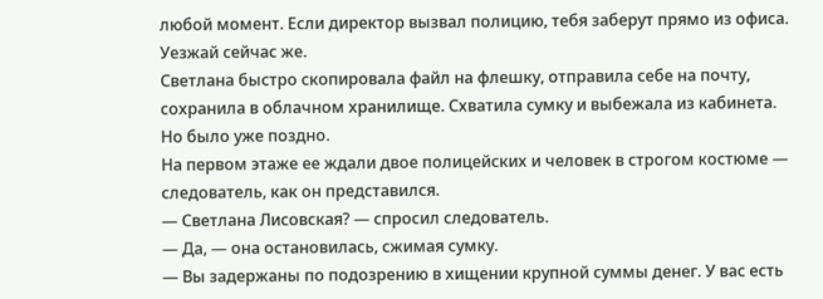любой момент. Если директор вызвал полицию, тебя заберут прямо из офиса. Уезжай сейчас же.
Светлана быстро скопировала файл на флешку, отправила себе на почту, сохранила в облачном хранилище. Схватила сумку и выбежала из кабинета. Но было уже поздно.
На первом этаже ее ждали двое полицейских и человек в строгом костюме — следователь, как он представился.
— Светлана Лисовская? — спросил следователь.
— Да, — она остановилась, сжимая сумку.
— Вы задержаны по подозрению в хищении крупной суммы денег. У вас есть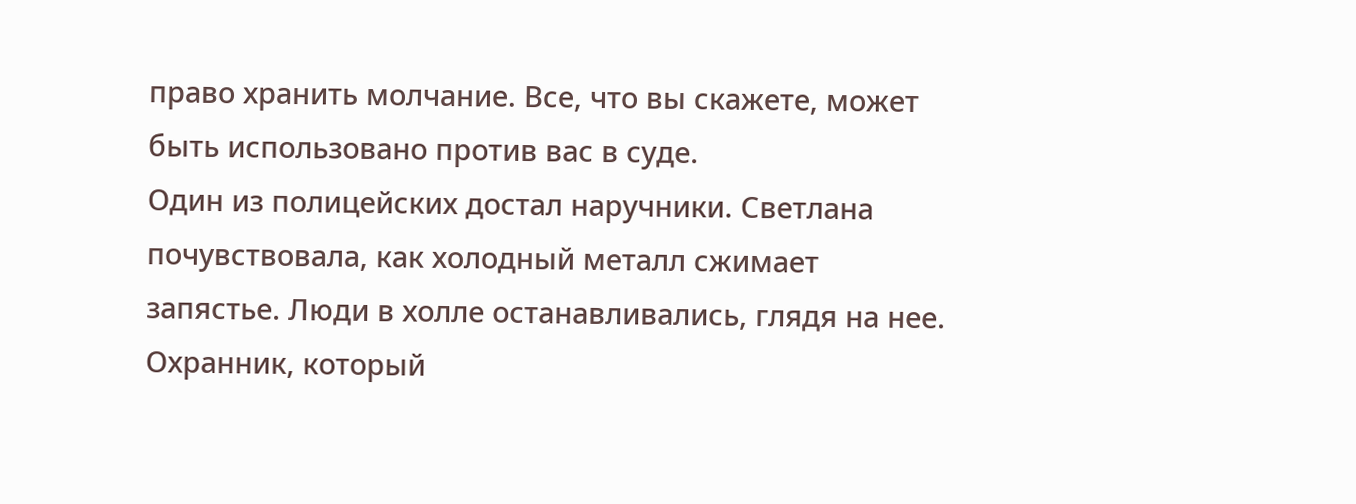право хранить молчание. Все, что вы скажете, может быть использовано против вас в суде.
Один из полицейских достал наручники. Светлана почувствовала, как холодный металл сжимает запястье. Люди в холле останавливались, глядя на нее. Охранник, который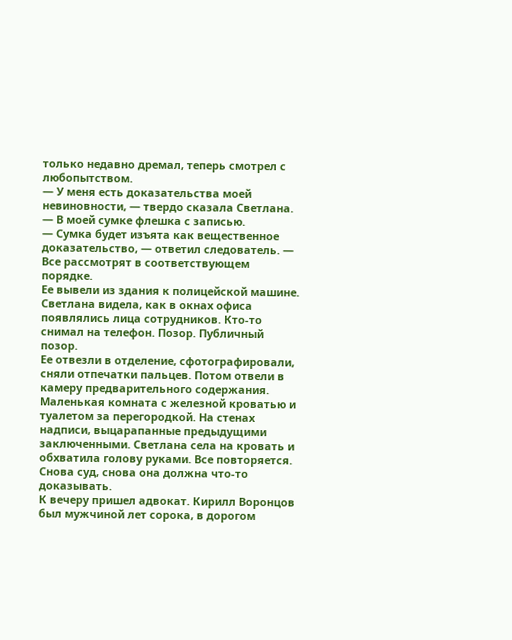только недавно дремал, теперь смотрел с любопытством.
— У меня есть доказательства моей невиновности, — твердо сказала Светлана. — В моей сумке флешка с записью.
— Сумка будет изъята как вещественное доказательство, — ответил следователь. — Все рассмотрят в соответствующем порядке.
Ее вывели из здания к полицейской машине. Светлана видела, как в окнах офиса появлялись лица сотрудников. Кто-то снимал на телефон. Позор. Публичный позор.
Ее отвезли в отделение, сфотографировали, сняли отпечатки пальцев. Потом отвели в камеру предварительного содержания. Маленькая комната с железной кроватью и туалетом за перегородкой. На стенах надписи, выцарапанные предыдущими заключенными. Светлана села на кровать и обхватила голову руками. Все повторяется. Снова суд, снова она должна что-то доказывать.
К вечеру пришел адвокат. Кирилл Воронцов был мужчиной лет сорока, в дорогом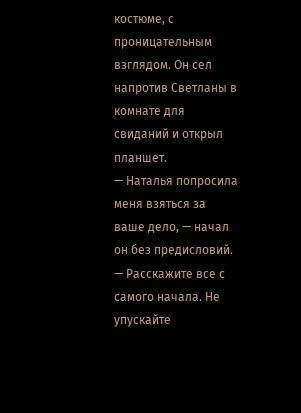костюме, с проницательным взглядом. Он сел напротив Светланы в комнате для свиданий и открыл планшет.
— Наталья попросила меня взяться за ваше дело, — начал он без предисловий. — Расскажите все с самого начала. Не упускайте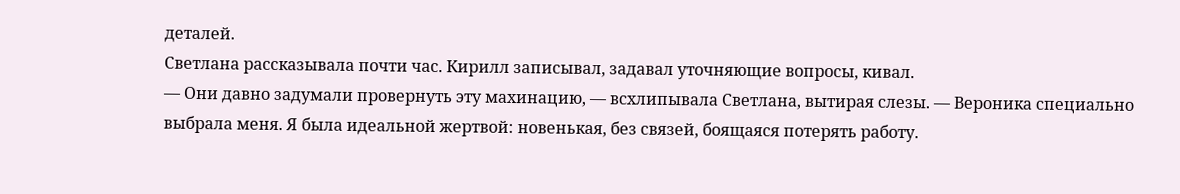деталей.
Светлана рассказывала почти час. Кирилл записывал, задавал уточняющие вопросы, кивал.
— Они давно задумали провернуть эту махинацию, — всхлипывала Светлана, вытирая слезы. — Вероника специально выбрала меня. Я была идеальной жертвой: новенькая, без связей, боящаяся потерять работу.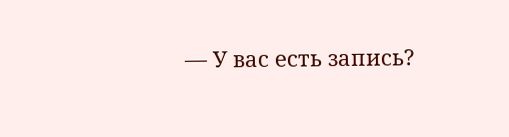— У вас есть запись?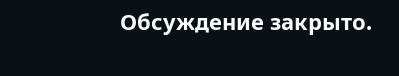Обсуждение закрыто.